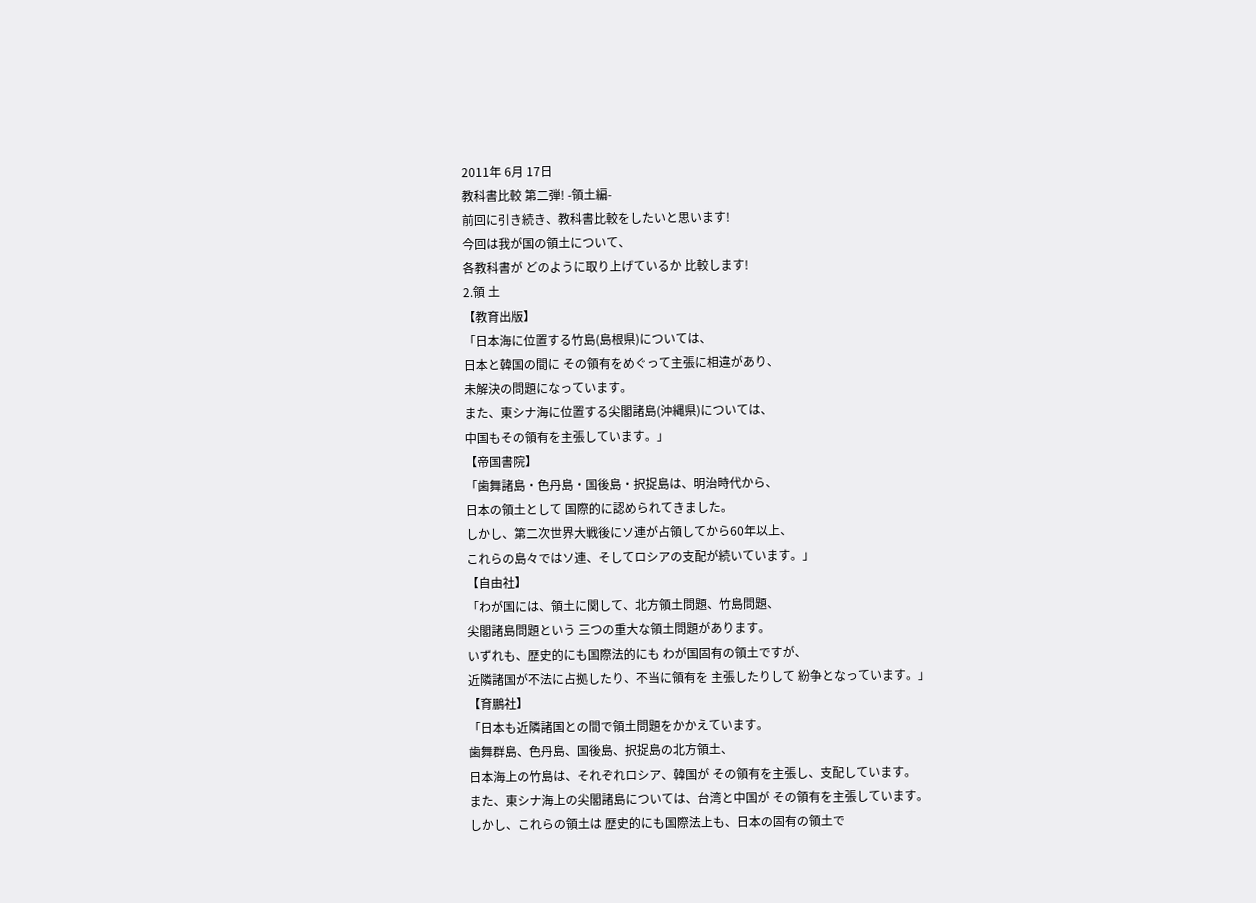2011年 6月 17日
教科書比較 第二弾! -領土編-
前回に引き続き、教科書比較をしたいと思います!
今回は我が国の領土について、
各教科書が どのように取り上げているか 比較します!
2.領 土
【教育出版】
「日本海に位置する竹島(島根県)については、
日本と韓国の間に その領有をめぐって主張に相違があり、
未解決の問題になっています。
また、東シナ海に位置する尖閣諸島(沖縄県)については、
中国もその領有を主張しています。」
【帝国書院】
「歯舞諸島・色丹島・国後島・択捉島は、明治時代から、
日本の領土として 国際的に認められてきました。
しかし、第二次世界大戦後にソ連が占領してから60年以上、
これらの島々ではソ連、そしてロシアの支配が続いています。」
【自由社】
「わが国には、領土に関して、北方領土問題、竹島問題、
尖閣諸島問題という 三つの重大な領土問題があります。
いずれも、歴史的にも国際法的にも わが国固有の領土ですが、
近隣諸国が不法に占拠したり、不当に領有を 主張したりして 紛争となっています。」
【育鵬社】
「日本も近隣諸国との間で領土問題をかかえています。
歯舞群島、色丹島、国後島、択捉島の北方領土、
日本海上の竹島は、それぞれロシア、韓国が その領有を主張し、支配しています。
また、東シナ海上の尖閣諸島については、台湾と中国が その領有を主張しています。
しかし、これらの領土は 歴史的にも国際法上も、日本の固有の領土で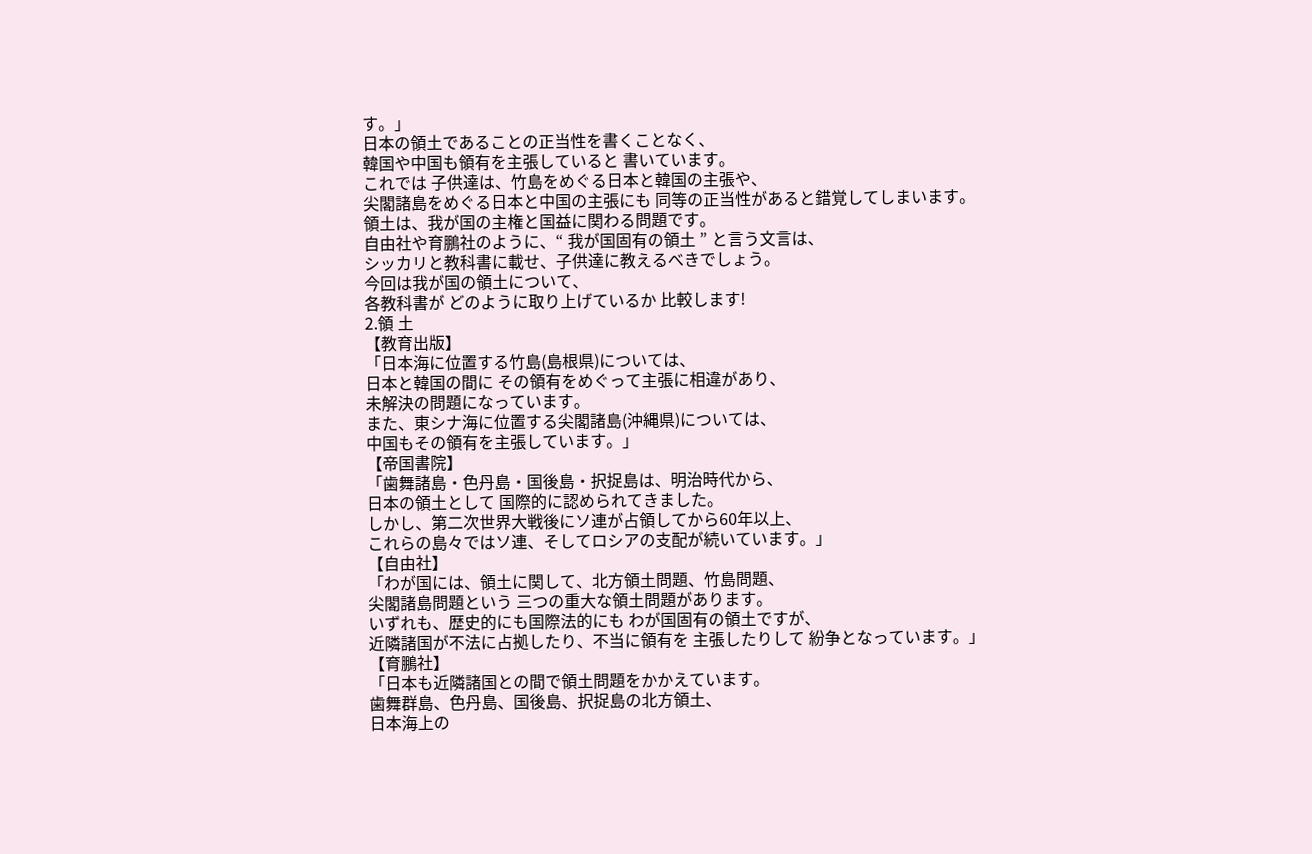す。」
日本の領土であることの正当性を書くことなく、
韓国や中国も領有を主張していると 書いています。
これでは 子供達は、竹島をめぐる日本と韓国の主張や、
尖閣諸島をめぐる日本と中国の主張にも 同等の正当性があると錯覚してしまいます。
領土は、我が国の主権と国益に関わる問題です。
自由社や育鵬社のように、“ 我が国固有の領土 ” と言う文言は、
シッカリと教科書に載せ、子供達に教えるべきでしょう。
今回は我が国の領土について、
各教科書が どのように取り上げているか 比較します!
2.領 土
【教育出版】
「日本海に位置する竹島(島根県)については、
日本と韓国の間に その領有をめぐって主張に相違があり、
未解決の問題になっています。
また、東シナ海に位置する尖閣諸島(沖縄県)については、
中国もその領有を主張しています。」
【帝国書院】
「歯舞諸島・色丹島・国後島・択捉島は、明治時代から、
日本の領土として 国際的に認められてきました。
しかし、第二次世界大戦後にソ連が占領してから60年以上、
これらの島々ではソ連、そしてロシアの支配が続いています。」
【自由社】
「わが国には、領土に関して、北方領土問題、竹島問題、
尖閣諸島問題という 三つの重大な領土問題があります。
いずれも、歴史的にも国際法的にも わが国固有の領土ですが、
近隣諸国が不法に占拠したり、不当に領有を 主張したりして 紛争となっています。」
【育鵬社】
「日本も近隣諸国との間で領土問題をかかえています。
歯舞群島、色丹島、国後島、択捉島の北方領土、
日本海上の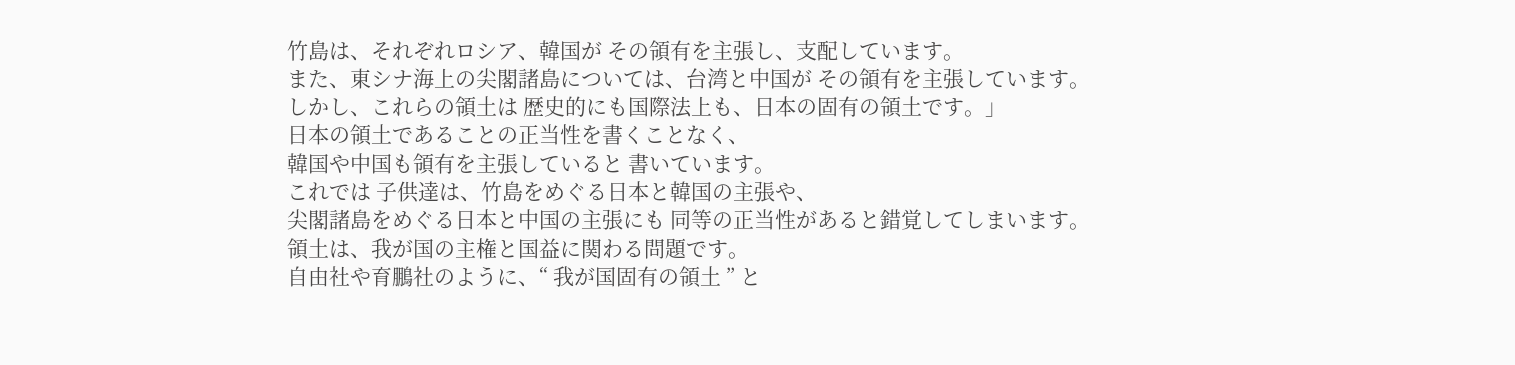竹島は、それぞれロシア、韓国が その領有を主張し、支配しています。
また、東シナ海上の尖閣諸島については、台湾と中国が その領有を主張しています。
しかし、これらの領土は 歴史的にも国際法上も、日本の固有の領土です。」
日本の領土であることの正当性を書くことなく、
韓国や中国も領有を主張していると 書いています。
これでは 子供達は、竹島をめぐる日本と韓国の主張や、
尖閣諸島をめぐる日本と中国の主張にも 同等の正当性があると錯覚してしまいます。
領土は、我が国の主権と国益に関わる問題です。
自由社や育鵬社のように、“ 我が国固有の領土 ” と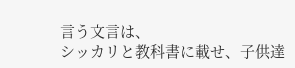言う文言は、
シッカリと教科書に載せ、子供達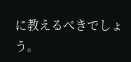に教えるべきでしょう。